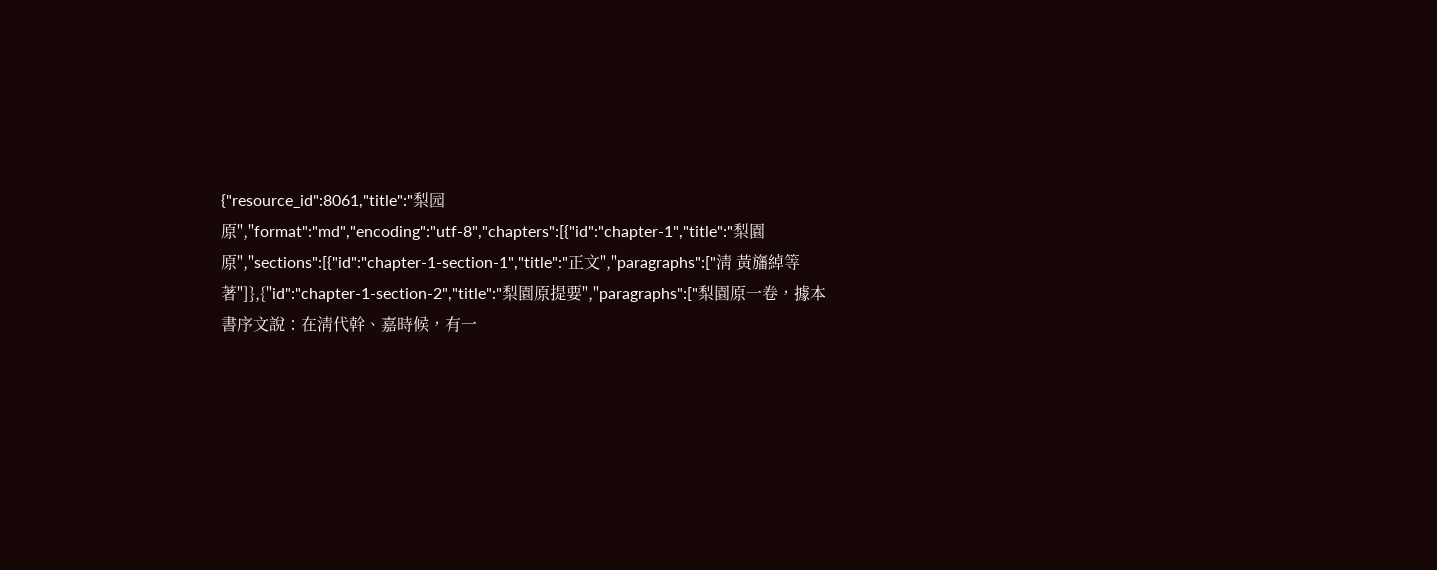{"resource_id":8061,"title":"梨园原","format":"md","encoding":"utf-8","chapters":[{"id":"chapter-1","title":"梨園原","sections":[{"id":"chapter-1-section-1","title":"正文","paragraphs":["淸 黃旛綽等著"]},{"id":"chapter-1-section-2","title":"梨園原提要","paragraphs":["梨園原一卷，據本書序文說：在淸代幹、嘉時候，有一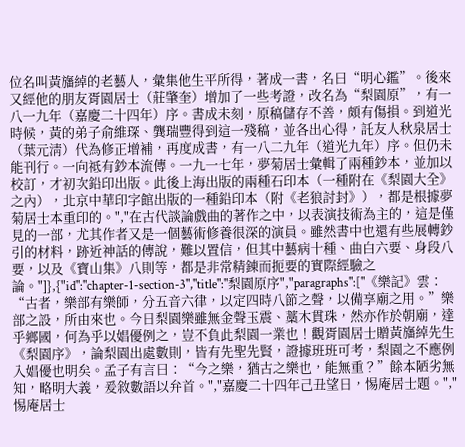位名叫黃旛綽的老藝人，彙集他生平所得，著成一書，名曰“明心鑑”。後來又經他的朋友胥園居士（莊肇奎）增加了一些考證，改名為“梨園原”，有一八一九年（嘉慶二十四年）序。書成未刻，原稿儲存不善，頗有傷損。到道光時候，黃的弟子俞維琛、龔瑞豐得到這一殘稿，並各出心得，託友人秋泉居士（葉元淸）代為修正增補，再度成書，有一八二九年（道光九年）序。但仍未能刊行。一向祗有鈔本流傳。一九一七年，夢菊居士彙輯了兩種鈔本，並加以校訂，才初次鉛印出版。此後上海出版的兩種石印本（一種附在《梨園大全》之內），北京中華印字館出版的一種鉛印本（附《老狼討封》），都是根據夢菊居士本重印的。","在古代談論戲曲的著作之中，以表演技術為主的，這是僅見的一部，尤其作者又是一個藝術修養很深的演員。雖然書中也還有些展轉鈔引的材料，跡近神話的傳說，難以置信，但其中藝病十種、曲白六要、身段八要，以及《寶山集》八則等，都是非常精錬而扼要的實際經驗之論。"]},{"id":"chapter-1-section-3","title":"梨園原序","paragraphs":["《樂記》雲：“古者，樂部有樂師，分五音六律，以定四時八節之聲，以備享廟之用。”樂部之設，所由來也。今日梨園樂雖無金聲玉震、藁木貫珠，然亦作於朝廟，達乎鄉國，何為乎以娼優例之，豈不負此梨園一業也！觀胥園居士贈黃旛綽先生《梨園序》，論梨園出處數則，皆有先聖先賢，證據班班可考，梨園之不應例入娼優也明矣。孟子有言曰：“今之樂，猶古之樂也，能無重？”餘本陋劣無知，略明大義，爰敘數語以弁首。","嘉慶二十四年己丑望日，惕庵居士題。","惕庵居士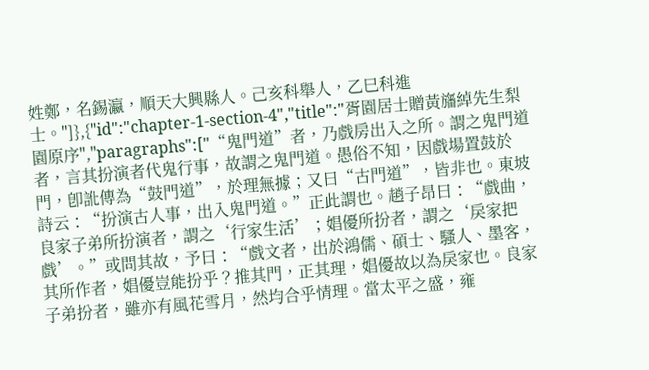姓鄭，名錫瀛，順天大興縣人。己亥科舉人，乙巳科進士。"]},{"id":"chapter-1-section-4","title":"胥園居士贈黃旛綽先生梨園原序","paragraphs":["“鬼門道”者，乃戲房出入之所。謂之鬼門道者，言其扮演者代鬼行事，故謂之鬼門道。愚俗不知，因戲場置鼓於門，卽訛傳為“鼓門道”，於理無據；又曰“古門道”，皆非也。東坡詩云：“扮演古人事，出入鬼門道。”正此謂也。趙子昂曰：“戲曲，良家子弟所扮演者，謂之‘行家生活’；娼優所扮者，謂之‘戾家把戲’。”或問其故，予曰：“戲文者，出於鴻儒、碩士、騷人、墨客，其所作者，娼優豈能扮乎？推其門，正其理，娼優故以為戾家也。良家子弟扮者，雖亦有風花雪月，然均合乎情理。當太平之盛，雍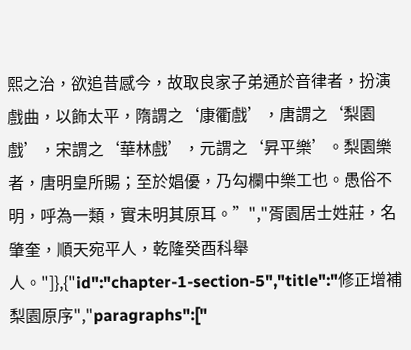熙之治，欲追昔感今，故取良家子弟通於音律者，扮演戲曲，以飾太平，隋謂之‘康衢戲’，唐謂之‘梨園戲’，宋謂之‘華林戲’，元謂之‘昇平樂’。梨園樂者，唐明皇所賜；至於娼優，乃勾欄中樂工也。愚俗不明，呼為一類，實未明其原耳。”","胥園居士姓莊，名肇奎，順天宛平人，乾隆癸酉科舉人。"]},{"id":"chapter-1-section-5","title":"修正增補梨園原序","paragraphs":["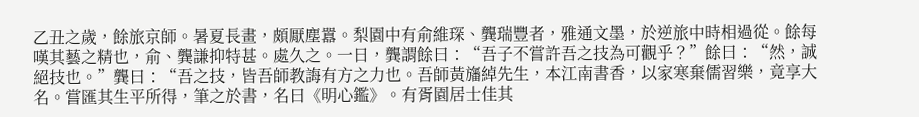乙丑之歲，餘旅京師。暑夏長畫，頗厭塵囂。梨園中有俞維琛、龔瑞豐者，雅通文墨，於逆旅中時相過從。餘每嘆其藝之精也，俞、龔謙抑特甚。處久之。一日，龔謂餘曰：“吾子不嘗許吾之技為可觀乎？”餘曰：“然，誠絕技也。”龔曰：“吾之技，皆吾師教誨有方之力也。吾師黃旛綽先生，本江南書香，以家寒棄儒習樂，竟享大名。嘗匯其生平所得，筆之於書，名曰《明心鑑》。有胥園居士佳其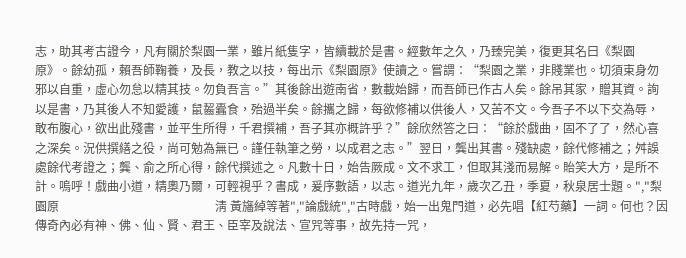志，助其考古證今，凡有關於梨園一業，雖片紙隻字，皆續載於是書。經數年之久，乃臻完美，復更其名曰《梨園原》。餘幼孤，賴吾師鞠養，及長，教之以技，每出示《梨園原》使讀之。嘗謂：“梨園之業，非賤業也。切須束身勿邪以自重，虛心勿怠以精其技。勿負吾言。”其後餘出遊南省，數載始歸，而吾師已作古人矣。餘吊其家，贈其資。詢以是書，乃其後人不知愛護，鼠齧蠹食，殆過半矣。餘攜之歸，每欲修補以供後人，又苦不文。今吾子不以下交為辱，敢布腹心，欲出此殘書，並平生所得，千君撰補，吾子其亦概許乎？”餘欣然答之曰：“餘於戲曲，固不了了，然心喜之深矣。況供撰繕之役，尚可勉為無已。謹任執筆之勞，以成君之志。”翌日，龔出其書。殘缺處，餘代修補之；舛誤處餘代考證之；龔、俞之所心得，餘代撰述之。凡數十日，始告厥成。文不求工，但取其淺而易解。貽笑大方，是所不計。嗚呼！戲曲小道，精奧乃爾，可輕視乎？書成，爰序數語，以志。道光九年，歲次乙丑，季夏，秋泉居士題。","梨園原                                                    淸 黃旛綽等著","論戲統","古時戲，始一出鬼門道，必先唱【紅芍藥】一詞。何也？因傳奇內必有神、佛、仙、賢、君王、臣宰及說法、宣咒等事，故先持一咒，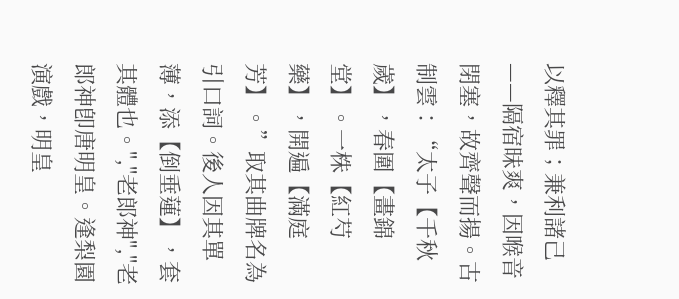以釋其罪；兼利諸己——隔宿昧爽，因喉音閉塞，故齊聲而揚。古制雲：“太子【千秋歲】，春圍【畫錦堂】。一株【紅芍藥】，開遍【滿庭芳】。”取其曲牌名為引口詞。後人因其單薄，添【倒垂蓮】，套其體也。","老郎神","老郎神卽唐明皇。逢梨園演戲，明皇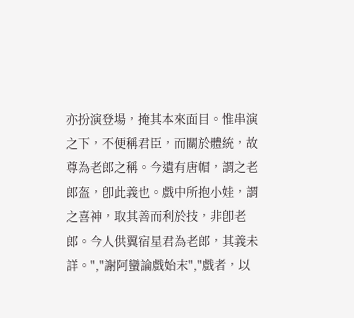亦扮演登場，掩其本來面目。惟串演之下，不便稱君臣，而關於體統，故尊為老郎之稱。今遺有唐帽，謂之老郎盔，卽此義也。戲中所抱小娃，謂之喜神，取其善而利於技，非卽老郎。今人供翼宿星君為老郎，其義未詳。","謝阿蠻論戲始末","戲者，以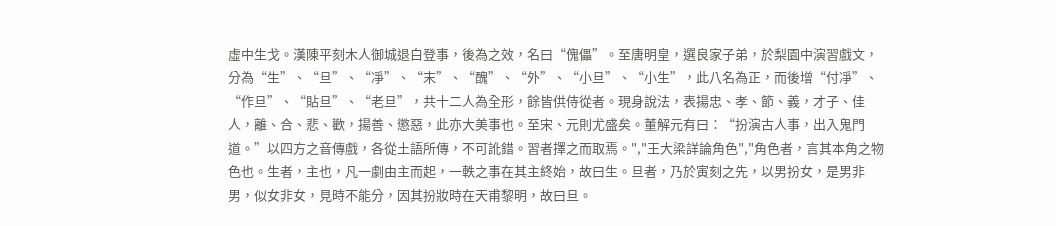虛中生戈。漢陳平刻木人御城退白登事，後為之效，名曰“傀儡”。至唐明皇，選良家子弟，於梨園中演習戲文，分為“生”、“旦”、“凈”、“末”、“醜”、“外”、“小旦”、“小生”，此八名為正，而後增“付凈”、“作旦”、“貼旦”、“老旦”，共十二人為全形，餘皆供侍從者。現身說法，表揚忠、孝、節、義，才子、佳人，離、合、悲、歡，揚善、懲惡，此亦大美事也。至宋、元則尤盛矣。董解元有曰：“扮演古人事，出入鬼門道。”以四方之音傳戲，各從土語所傳，不可訛錯。習者擇之而取焉。","王大梁詳論角色","角色者，言其本角之物色也。生者，主也，凡一劇由主而起，一軼之事在其主終始，故曰生。旦者，乃於寅刻之先，以男扮女，是男非男，似女非女，見時不能分，因其扮妝時在天甫黎明，故曰旦。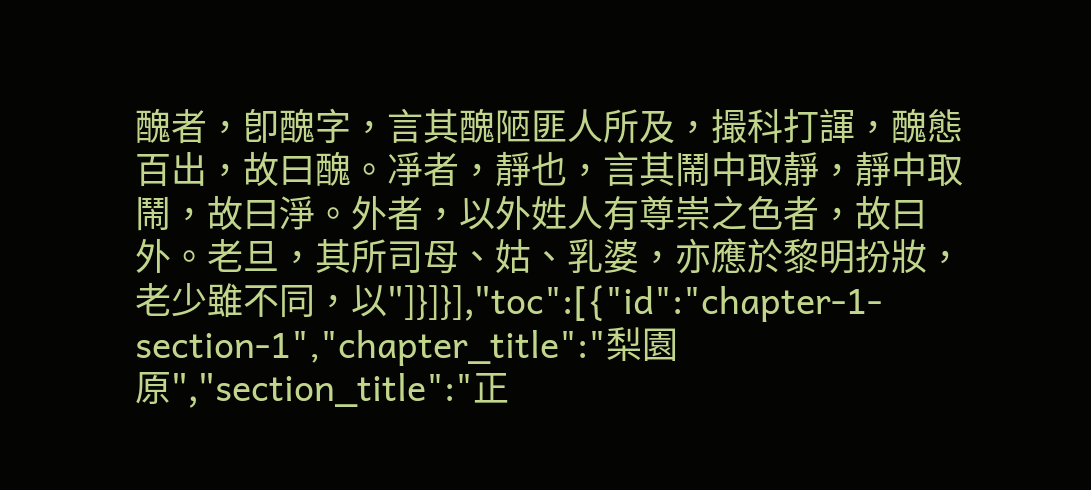醜者，卽醜字，言其醜陋匪人所及，撮科打諢，醜態百出，故曰醜。凈者，靜也，言其鬧中取靜，靜中取鬧，故曰淨。外者，以外姓人有尊崇之色者，故曰外。老旦，其所司母、姑、乳婆，亦應於黎明扮妝，老少雖不同，以"]}]}],"toc":[{"id":"chapter-1-section-1","chapter_title":"梨園原","section_title":"正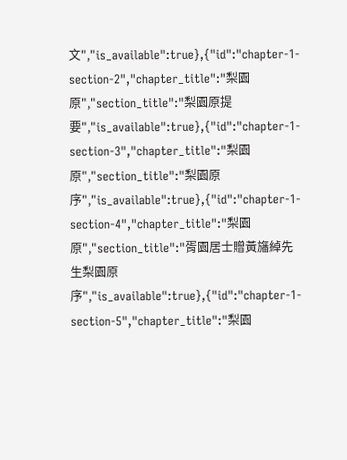文","is_available":true},{"id":"chapter-1-section-2","chapter_title":"梨園原","section_title":"梨園原提要","is_available":true},{"id":"chapter-1-section-3","chapter_title":"梨園原","section_title":"梨園原序","is_available":true},{"id":"chapter-1-section-4","chapter_title":"梨園原","section_title":"胥園居士贈黃旛綽先生梨園原序","is_available":true},{"id":"chapter-1-section-5","chapter_title":"梨園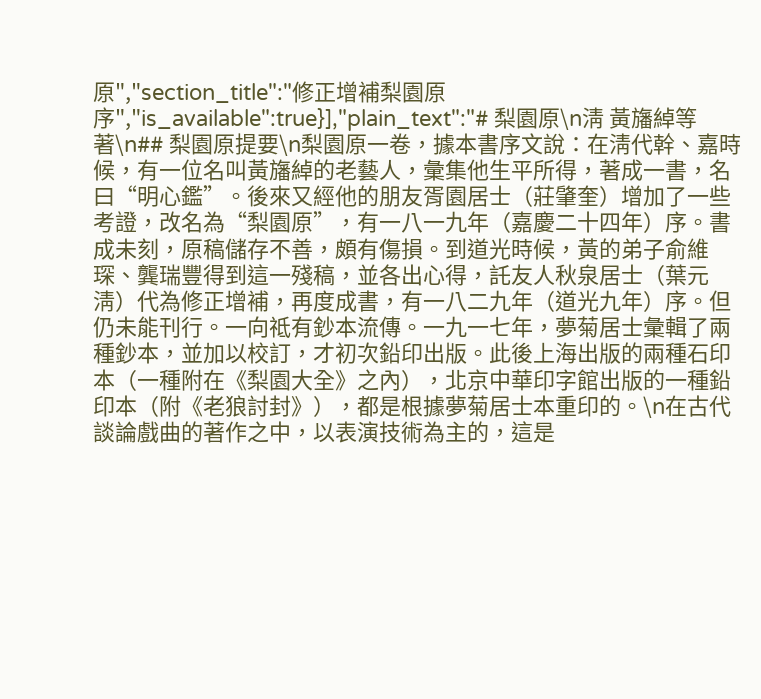原","section_title":"修正增補梨園原序","is_available":true}],"plain_text":"# 梨園原\n淸 黃旛綽等著\n## 梨園原提要\n梨園原一卷，據本書序文說：在淸代幹、嘉時候，有一位名叫黃旛綽的老藝人，彙集他生平所得，著成一書，名曰“明心鑑”。後來又經他的朋友胥園居士（莊肇奎）增加了一些考證，改名為“梨園原”，有一八一九年（嘉慶二十四年）序。書成未刻，原稿儲存不善，頗有傷損。到道光時候，黃的弟子俞維琛、龔瑞豐得到這一殘稿，並各出心得，託友人秋泉居士（葉元淸）代為修正增補，再度成書，有一八二九年（道光九年）序。但仍未能刊行。一向祗有鈔本流傳。一九一七年，夢菊居士彙輯了兩種鈔本，並加以校訂，才初次鉛印出版。此後上海出版的兩種石印本（一種附在《梨園大全》之內），北京中華印字館出版的一種鉛印本（附《老狼討封》），都是根據夢菊居士本重印的。\n在古代談論戲曲的著作之中，以表演技術為主的，這是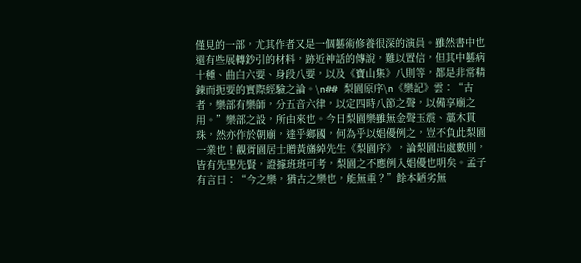僅見的一部，尤其作者又是一個藝術修養很深的演員。雖然書中也還有些展轉鈔引的材料，跡近神話的傳說，難以置信，但其中藝病十種、曲白六要、身段八要，以及《寶山集》八則等，都是非常精錬而扼要的實際經驗之論。\n## 梨園原序\n《樂記》雲：“古者，樂部有樂師，分五音六律，以定四時八節之聲，以備享廟之用。”樂部之設，所由來也。今日梨園樂雖無金聲玉震、藁木貫珠，然亦作於朝廟，達乎鄉國，何為乎以娼優例之，豈不負此梨園一業也！觀胥園居士贈黃旛綽先生《梨園序》，論梨園出處數則，皆有先聖先賢，證據班班可考，梨園之不應例入娼優也明矣。孟子有言曰：“今之樂，猶古之樂也，能無重？”餘本陋劣無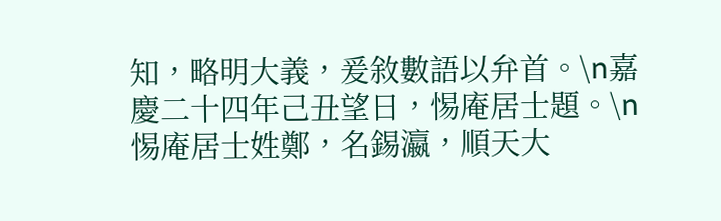知，略明大義，爰敘數語以弁首。\n嘉慶二十四年己丑望日，惕庵居士題。\n惕庵居士姓鄭，名錫瀛，順天大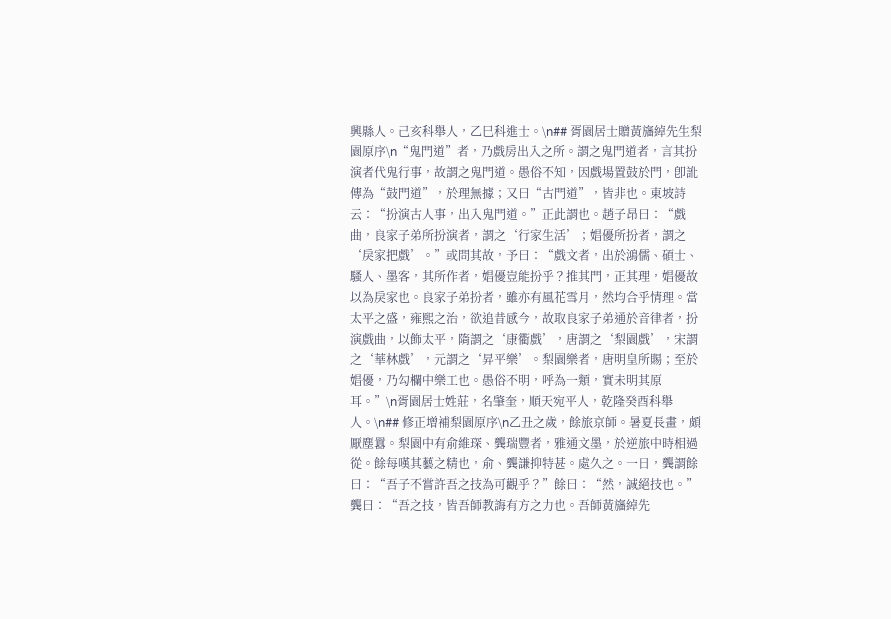興縣人。己亥科舉人，乙巳科進士。\n## 胥園居士贈黃旛綽先生梨園原序\n“鬼門道”者，乃戲房出入之所。謂之鬼門道者，言其扮演者代鬼行事，故謂之鬼門道。愚俗不知，因戲場置鼓於門，卽訛傳為“鼓門道”，於理無據；又曰“古門道”，皆非也。東坡詩云：“扮演古人事，出入鬼門道。”正此謂也。趙子昂曰：“戲曲，良家子弟所扮演者，謂之‘行家生活’；娼優所扮者，謂之‘戾家把戲’。”或問其故，予曰：“戲文者，出於鴻儒、碩士、騷人、墨客，其所作者，娼優豈能扮乎？推其門，正其理，娼優故以為戾家也。良家子弟扮者，雖亦有風花雪月，然均合乎情理。當太平之盛，雍熙之治，欲追昔感今，故取良家子弟通於音律者，扮演戲曲，以飾太平，隋謂之‘康衢戲’，唐謂之‘梨園戲’，宋謂之‘華林戲’，元謂之‘昇平樂’。梨園樂者，唐明皇所賜；至於娼優，乃勾欄中樂工也。愚俗不明，呼為一類，實未明其原耳。”\n胥園居士姓莊，名肇奎，順天宛平人，乾隆癸酉科舉人。\n## 修正增補梨園原序\n乙丑之歲，餘旅京師。暑夏長畫，頗厭塵囂。梨園中有俞維琛、龔瑞豐者，雅通文墨，於逆旅中時相過從。餘每嘆其藝之精也，俞、龔謙抑特甚。處久之。一日，龔謂餘曰：“吾子不嘗許吾之技為可觀乎？”餘曰：“然，誠絕技也。”龔曰：“吾之技，皆吾師教誨有方之力也。吾師黃旛綽先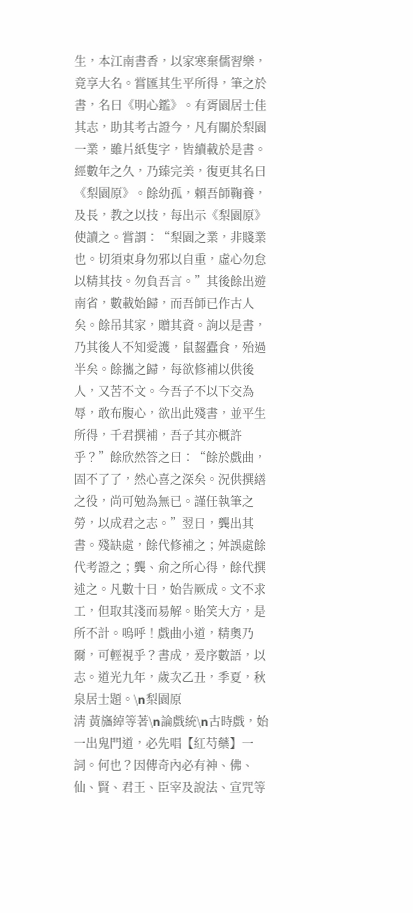生，本江南書香，以家寒棄儒習樂，竟享大名。嘗匯其生平所得，筆之於書，名曰《明心鑑》。有胥園居士佳其志，助其考古證今，凡有關於梨園一業，雖片紙隻字，皆續載於是書。經數年之久，乃臻完美，復更其名曰《梨園原》。餘幼孤，賴吾師鞠養，及長，教之以技，每出示《梨園原》使讀之。嘗謂：“梨園之業，非賤業也。切須束身勿邪以自重，虛心勿怠以精其技。勿負吾言。”其後餘出遊南省，數載始歸，而吾師已作古人矣。餘吊其家，贈其資。詢以是書，乃其後人不知愛護，鼠齧蠹食，殆過半矣。餘攜之歸，每欲修補以供後人，又苦不文。今吾子不以下交為辱，敢布腹心，欲出此殘書，並平生所得，千君撰補，吾子其亦概許乎？”餘欣然答之曰：“餘於戲曲，固不了了，然心喜之深矣。況供撰繕之役，尚可勉為無已。謹任執筆之勞，以成君之志。”翌日，龔出其書。殘缺處，餘代修補之；舛誤處餘代考證之；龔、俞之所心得，餘代撰述之。凡數十日，始告厥成。文不求工，但取其淺而易解。貽笑大方，是所不計。嗚呼！戲曲小道，精奧乃爾，可輕視乎？書成，爰序數語，以志。道光九年，歲次乙丑，季夏，秋泉居士題。\n梨園原                                                    淸 黃旛綽等著\n論戲統\n古時戲，始一出鬼門道，必先唱【紅芍藥】一詞。何也？因傳奇內必有神、佛、仙、賢、君王、臣宰及說法、宣咒等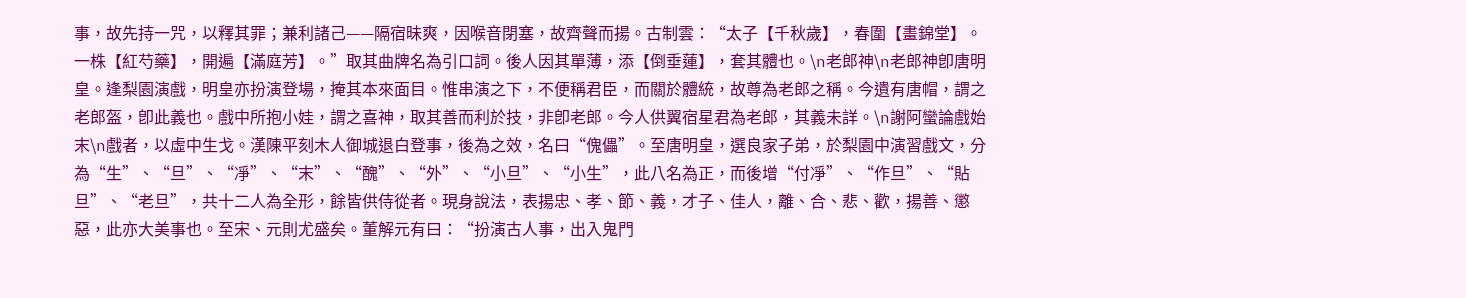事，故先持一咒，以釋其罪；兼利諸己——隔宿昧爽，因喉音閉塞，故齊聲而揚。古制雲：“太子【千秋歲】，春圍【畫錦堂】。一株【紅芍藥】，開遍【滿庭芳】。”取其曲牌名為引口詞。後人因其單薄，添【倒垂蓮】，套其體也。\n老郎神\n老郎神卽唐明皇。逢梨園演戲，明皇亦扮演登場，掩其本來面目。惟串演之下，不便稱君臣，而關於體統，故尊為老郎之稱。今遺有唐帽，謂之老郎盔，卽此義也。戲中所抱小娃，謂之喜神，取其善而利於技，非卽老郎。今人供翼宿星君為老郎，其義未詳。\n謝阿蠻論戲始末\n戲者，以虛中生戈。漢陳平刻木人御城退白登事，後為之效，名曰“傀儡”。至唐明皇，選良家子弟，於梨園中演習戲文，分為“生”、“旦”、“凈”、“末”、“醜”、“外”、“小旦”、“小生”，此八名為正，而後增“付凈”、“作旦”、“貼旦”、“老旦”，共十二人為全形，餘皆供侍從者。現身說法，表揚忠、孝、節、義，才子、佳人，離、合、悲、歡，揚善、懲惡，此亦大美事也。至宋、元則尤盛矣。董解元有曰：“扮演古人事，出入鬼門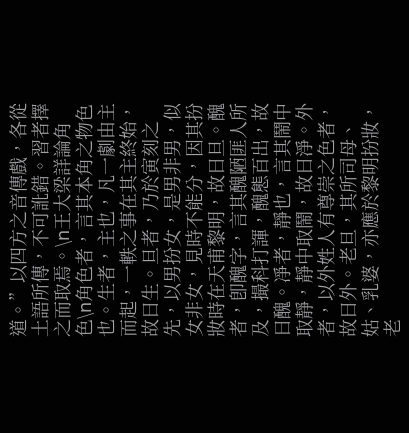道。”以四方之音傳戲，各從土語所傳，不可訛錯。習者擇之而取焉。\n王大梁詳論角色\n角色者，言其本角之物色也。生者，主也，凡一劇由主而起，一軼之事在其主終始，故曰生。旦者，乃於寅刻之先，以男扮女，是男非男，似女非女，見時不能分，因其扮妝時在天甫黎明，故曰旦。醜者，卽醜字，言其醜陋匪人所及，撮科打諢，醜態百出，故曰醜。凈者，靜也，言其鬧中取靜，靜中取鬧，故曰淨。外者，以外姓人有尊崇之色者，故曰外。老旦，其所司母、姑、乳婆，亦應於黎明扮妝，老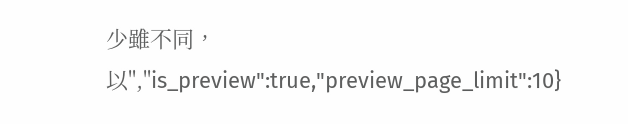少雖不同，以","is_preview":true,"preview_page_limit":10}